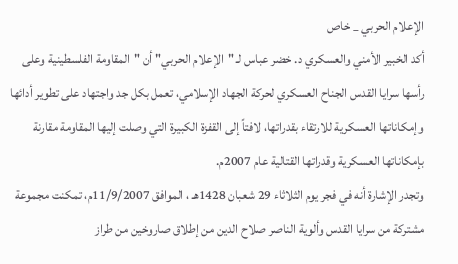الإعلام الحربي _ خاص
أكد الخبير الأمني والعسكري د. خضر عباس لـ "الإعلام الحربي" أن "المقاومة الفلسطينية وعلى رأسها سرايا القدس الجناح العسكري لحركة الجهاد الإسلامي، تعمل بكل جد واجتهاد على تطوير أدائها وإمكاناتها العسكرية للارتقاء بقدراتها، لافتاً إلى القفزة الكبيرة التي وصلت إليها المقاومة مقارنة بإمكاناتها العسكرية وقدراتها القتالية عام 2007م.
وتجدر الإشارة أنه في فجر يوم الثلاثاء 29 شعبان 1428هـ ، الموافق 11/9/2007م، تمكنت مجموعة مشتركة من سرايا القدس وألوية الناصر صلاح الدين من إطلاق صاروخين من طراز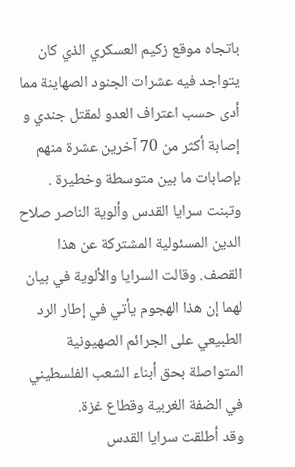باتجاه موقع زكيم العسكري الذي كان يتواجد فيه عشرات الجنود الصهاينة مما أدى حسب اعتراف العدو لمقتل جندي و إصابة أكثر من 70 آخرين عشرة منهم بإصابات ما بين متوسطة وخطيرة .
وتبنت سرايا القدس وألوية الناصر صلاح الدين المسئولية المشتركة عن هذا القصف. وقالت السرايا والألوية في بيان لهما إن هذا الهجوم يأتي في إطار الرد الطبيعي على الجرائم الصهيونية المتواصلة بحق أبناء الشعب الفلسطيني في الضفة الغربية وقطاع غزة.
وقد أطلقت سرايا القدس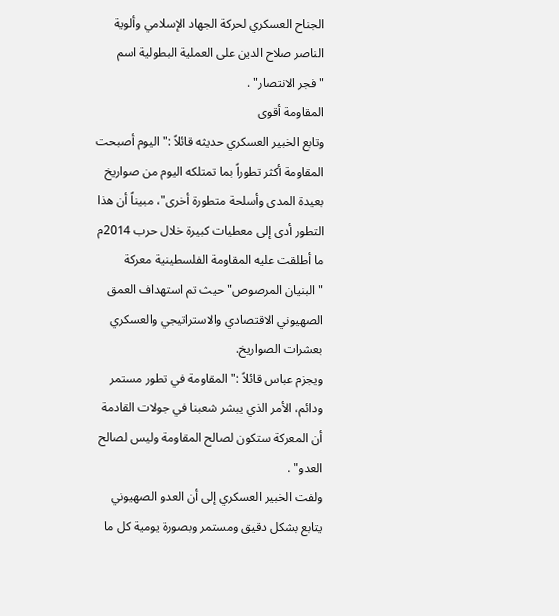الجناح العسكري لحركة الجهاد الإسلامي وألوية الناصر صلاح الدين على العملية البطولية اسم "فجر الانتصار" .
المقاومة أقوى
وتابع الخبير العسكري حديثه قائلاً :" اليوم أصبحت المقاومة أكثر تطوراً بما تمتلكه اليوم من صواريخ بعيدة المدى وأسلحة متطورة أخرى"، مبيناً أن هذا التطور أدى إلى معطيات كبيرة خلال حرب 2014م ما أطلقت عليه المقاومة الفلسطينية معركة "البنيان المرصوص" حيث تم استهداف العمق الصهيوني الاقتصادي والاستراتيجي والعسكري بعشرات الصواريخ.
ويجزم عباس قائلاً :" المقاومة في تطور مستمر ودائم، الأمر الذي يبشر شعبنا في جولات القادمة أن المعركة ستكون لصالح المقاومة وليس لصالح العدو" .
ولفت الخبير العسكري إلى أن العدو الصهيوني يتابع بشكل دقيق ومستمر وبصورة يومية كل ما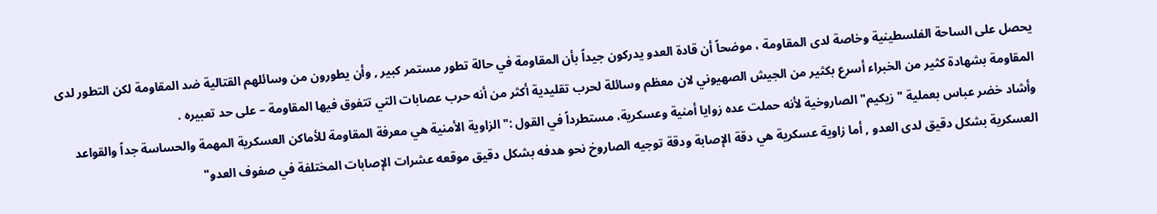يحصل على الساحة الفلسطينية وخاصة لدى المقاومة ، موضحاً أن قادة العدو يدركون جيداً بأن المقاومة في حالة تطور مستمر كبير , وأن يطورون من وسائلهم القتالية ضد المقاومة لكن التطور لدى المقاومة بشهادة كثير من الخبراء أسرع بكثير من الجيش الصهيوني لان معظم وسائلة لحرب تقليدية أكثر من أنه حرب عصابات التي تتفوق فيها المقاومة – على حد تعبيره .
وأشاد خضر عباس بعملية " زيكيم" الصاروخية لأنه حملت عده زوايا أمنية وعسكرية، مستطرداً في القول :" الزاوية الأمنية هي معرفة المقاومة للأماكن العسكرية المهمة والحساسة جداً والقواعد العسكرية بشكل دقيق لدى العدو , أما زاوية عسكرية هي دقة الإصابة ودقة توجيه الصاروخ نحو هدفه بشكل دقيق موقعه عشرات الإصابات المختلفة في صفوف العدو"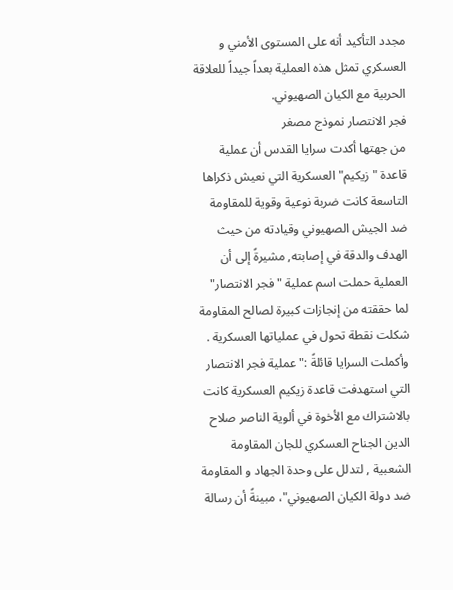مجدد التأكيد أنه على المستوى الأمني و العسكري تمثل هذه العملية بعداً جيداً للعلاقة الحربية مع الكيان الصهيوني.
فجر الانتصار نموذج مصغر
من جهتها أكدت سرايا القدس أن عملية قاعدة "زيكيم" العسكرية التي نعيش ذكراها التاسعة كانت ضربة نوعية وقوية للمقاومة ضد الجيش الصهيوني وقيادته من حيث الهدف والدقة في إصابته, مشيرةً إلى أن العملية حملت اسم عملية "فجر الانتصار" لما حققته من إنجازات كبيرة لصالح المقاومة شكلت نقطة تحول في عملياتها العسكرية .
وأكملت السرايا قائلةً :" عملية فجر الانتصار التي استهدفت قاعدة زيكيم العسكرية كانت بالاشتراك مع الأخوة في ألوية الناصر صلاح الدين الجناح العسكري للجان المقاومة الشعبية , لتدلل على وحدة الجهاد و المقاومة ضد دولة الكيان الصهيوني"، مبينةً أن رسالة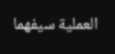العملية سيفهما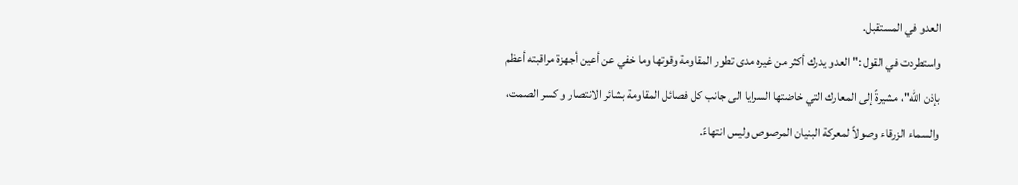العدو في المستقبل.
واستطردت في القول :" العدو يدرك أكثر من غيره مدى تطور المقاومة وقوتها وما خفي عن أعين أجهزة مراقبته أعظم بإذن الله"، مشيرةً إلى المعارك التي خاضتها السرايا الى جانب كل فصائل المقاومة بشائر الانتصار و كسر الصمت، والسماء الزرقاء وصولاً لمعركة البنيان المرصوص وليس انتهاءً.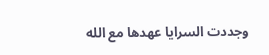وجددت السرايا عهدها مع الله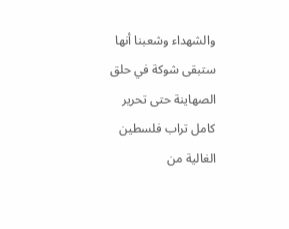والشهداء وشعبنا أنها ستبقى شوكة في حلق الصهاينة حتى تحرير كامل تراب فلسطين الغالية من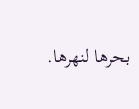بحرها لنهرها.